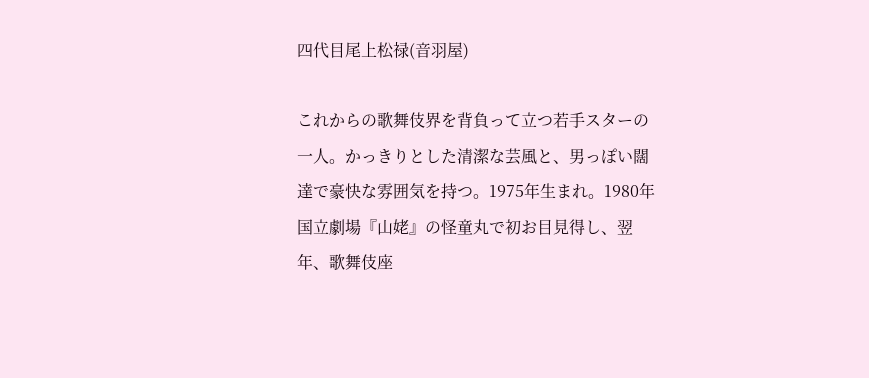四代目尾上松禄(音羽屋)

これからの歌舞伎界を背負って立つ若手スターの一人。かっきりとした清潔な芸風と、男っぽい闊達で豪快な雰囲気を持つ。1975年生まれ。1980年国立劇場『山姥』の怪童丸で初お目見得し、翌年、歌舞伎座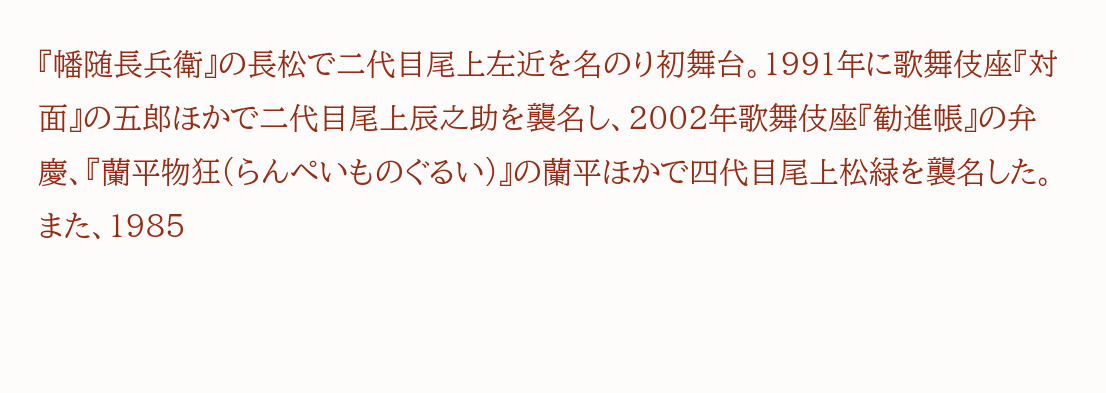『幡随長兵衛』の長松で二代目尾上左近を名のり初舞台。1991年に歌舞伎座『対面』の五郎ほかで二代目尾上辰之助を襲名し、2002年歌舞伎座『勧進帳』の弁慶、『蘭平物狂(らんぺいものぐるい)』の蘭平ほかで四代目尾上松緑を襲名した。また、1985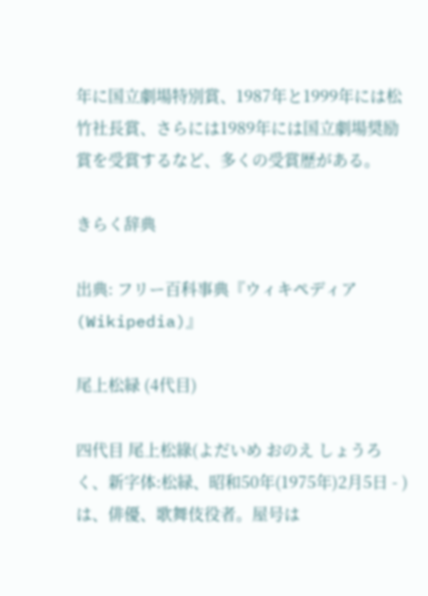年に国立劇場特別賞、1987年と1999年には松竹社長賞、さらには1989年には国立劇場奨励賞を受賞するなど、多くの受賞歴がある。

きらく辞典

出典: フリー百科事典『ウィキペディア(Wikipedia)』

尾上松緑 (4代目)

四代目 尾上松綠(よだいめ おのえ しょうろく、新字体:松緑、昭和50年(1975年)2月5日 - )は、俳優、歌舞伎役者。屋号は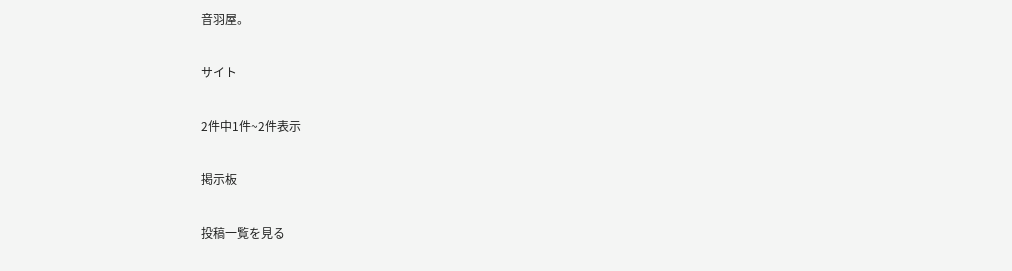音羽屋。

サイト

2件中1件~2件表示

掲示板

投稿一覧を見る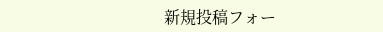新規投稿フォー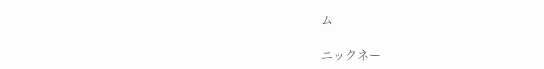ム

ニックネー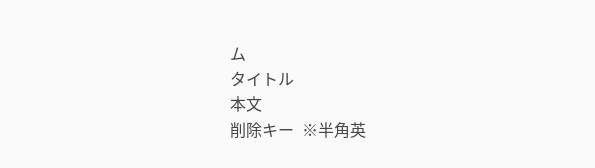ム
タイトル
本文
削除キー  ※半角英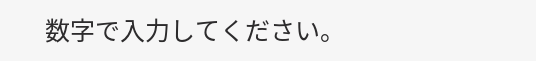数字で入力してください。